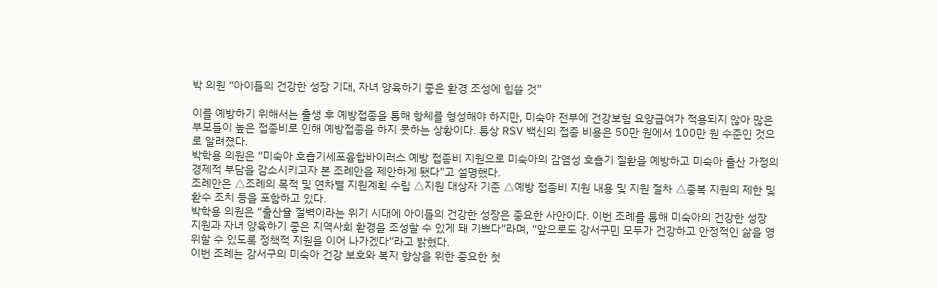박 의원 “아이들의 건강한 성장 기대, 자녀 양육하기 좋은 환경 조성에 힘쓸 것”

이를 예방하기 위해서는 출생 후 예방접종을 통해 항체를 형성해야 하지만, 미숙아 전부에 건강보험 요양급여가 적용되지 않아 많은 부모들이 높은 접종비로 인해 예방접종을 하지 못하는 상황이다. 통상 RSV 백신의 접종 비용은 50만 원에서 100만 원 수준인 것으로 알려졌다.
박학용 의원은 “미숙아 호흡기세포융합바이러스 예방 접종비 지원으로 미숙아의 감염성 호흡기 질환을 예방하고 미숙아 출산 가정의 경제적 부담을 감소시키고자 본 조례안을 제안하게 됐다”고 설명했다.
조례안은 △조례의 목적 및 연차별 지원계획 수립 △지원 대상자 기준 △예방 접종비 지원 내용 및 지원 절차 △중복 지원의 제한 및 환수 조치 등을 포함하고 있다.
박학용 의원은 “출산율 절벽이라는 위기 시대에 아이들의 건강한 성장은 중요한 사안이다. 이번 조례를 통해 미숙아의 건강한 성장 지원과 자녀 양육하기 좋은 지역사회 환경을 조성할 수 있게 돼 기쁘다”라며, “앞으로도 강서구민 모두가 건강하고 안정적인 삶을 영위할 수 있도록 정책적 지원을 이어 나가겠다”라고 밝혔다.
이번 조례는 강서구의 미숙아 건강 보호와 복지 향상을 위한 중요한 첫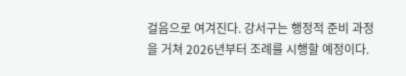걸음으로 여겨진다. 강서구는 행정적 준비 과정을 거쳐 2026년부터 조례를 시행할 예정이다.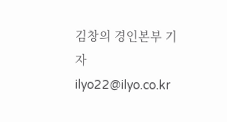김창의 경인본부 기자 ilyo22@ilyo.co.kr